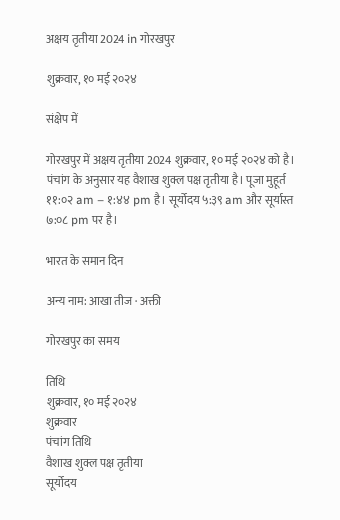अक्षय तृतीया 2024 in गोरखपुर

शुक्रवार, १० मई २०२४

संक्षेप में

गोरखपुर में अक्षय तृतीया 2024 शुक्रवार, १० मई २०२४ को है। पंचांग के अनुसार यह वैशाख शुक्ल पक्ष तृतीया है। पूजा मुहूर्त ११:०२ am – १:४४ pm है। सूर्योदय ५:३९ am और सूर्यास्त ७:०८ pm पर है।

भारत के समान दिन

अन्य नाम: आखा तीज · अक्ती

गोरखपुर का समय

तिथि
शुक्रवार, १० मई २०२४
शुक्रवार
पंचांग तिथि
वैशाख शुक्ल पक्ष तृतीया
सूर्योदय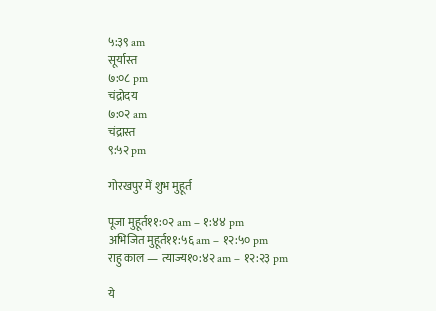५:३९ am
सूर्यास्त
७:०८ pm
चंद्रोदय
७:०२ am
चंद्रास्त
९:५२ pm

गोरखपुर में शुभ मुहूर्त

पूजा मुहूर्त११:०२ am – १:४४ pm
अभिजित मुहूर्त११:५६ am – १२:५० pm
राहु काल — त्याज्य१०:४२ am – १२:२३ pm

ये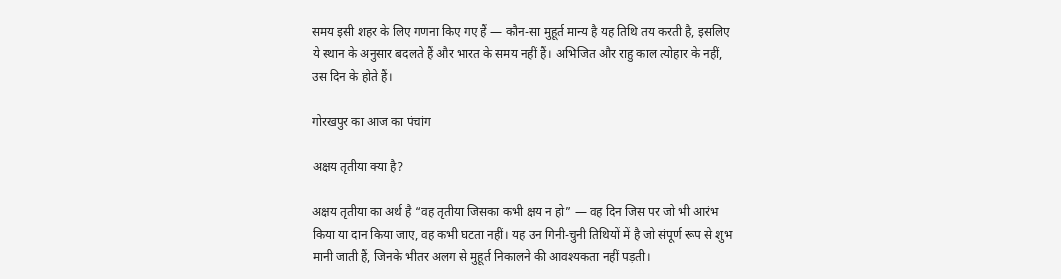समय इसी शहर के लिए गणना किए गए हैं — कौन-सा मुहूर्त मान्य है यह तिथि तय करती है, इसलिए ये स्थान के अनुसार बदलते हैं और भारत के समय नहीं हैं। अभिजित और राहु काल त्योहार के नहीं, उस दिन के होते हैं।

गोरखपुर का आज का पंचांग

अक्षय तृतीया क्या है?

अक्षय तृतीया का अर्थ है “वह तृतीया जिसका कभी क्षय न हो” — वह दिन जिस पर जो भी आरंभ किया या दान किया जाए, वह कभी घटता नहीं। यह उन गिनी-चुनी तिथियों में है जो संपूर्ण रूप से शुभ मानी जाती हैं, जिनके भीतर अलग से मुहूर्त निकालने की आवश्यकता नहीं पड़ती।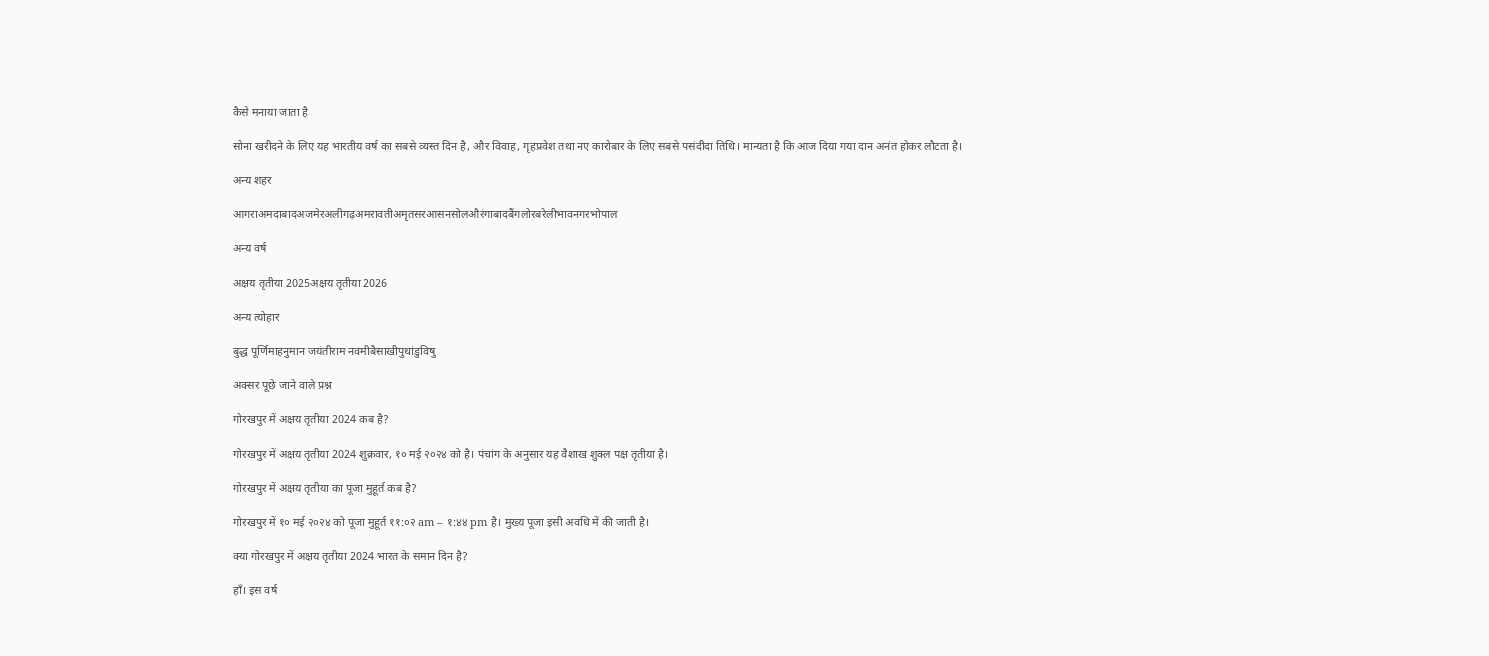कैसे मनाया जाता है

सोना खरीदने के लिए यह भारतीय वर्ष का सबसे व्यस्त दिन है, और विवाह, गृहप्रवेश तथा नए कारोबार के लिए सबसे पसंदीदा तिथि। मान्यता है कि आज दिया गया दान अनंत होकर लौटता है।

अन्य शहर

आगराअमदाबादअजमेरअलीगढ़अमरावतीअमृतसरआसनसोलऔरंगाबादबैंगलोरबरेलीभावनगरभोपाल

अन्य वर्ष

अक्षय तृतीया 2025अक्षय तृतीया 2026

अन्य त्योहार

बुद्ध पूर्णिमाहनुमान जयंतीराम नवमीबैसाखीपुथांडुविषु

अक्सर पूछे जाने वाले प्रश्न

गोरखपुर में अक्षय तृतीया 2024 कब है?

गोरखपुर में अक्षय तृतीया 2024 शुक्रवार, १० मई २०२४ को है। पंचांग के अनुसार यह वैशाख शुक्ल पक्ष तृतीया है।

गोरखपुर में अक्षय तृतीया का पूजा मुहूर्त कब है?

गोरखपुर में १० मई २०२४ को पूजा मुहूर्त ११:०२ am – १:४४ pm है। मुख्य पूजा इसी अवधि में की जाती है।

क्या गोरखपुर में अक्षय तृतीया 2024 भारत के समान दिन है?

हाँ। इस वर्ष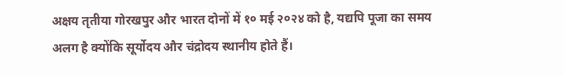अक्षय तृतीया गोरखपुर और भारत दोनों में १० मई २०२४ को है, यद्यपि पूजा का समय अलग है क्योंकि सूर्योदय और चंद्रोदय स्थानीय होते हैं।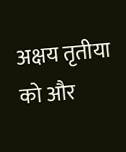अक्षय तृतीया को और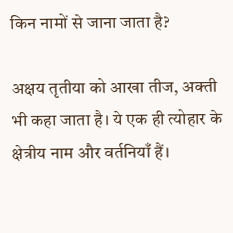किन नामों से जाना जाता है?

अक्षय तृतीया को आखा तीज, अक्ती भी कहा जाता है। ये एक ही त्योहार के क्षेत्रीय नाम और वर्तनियाँ हैं।